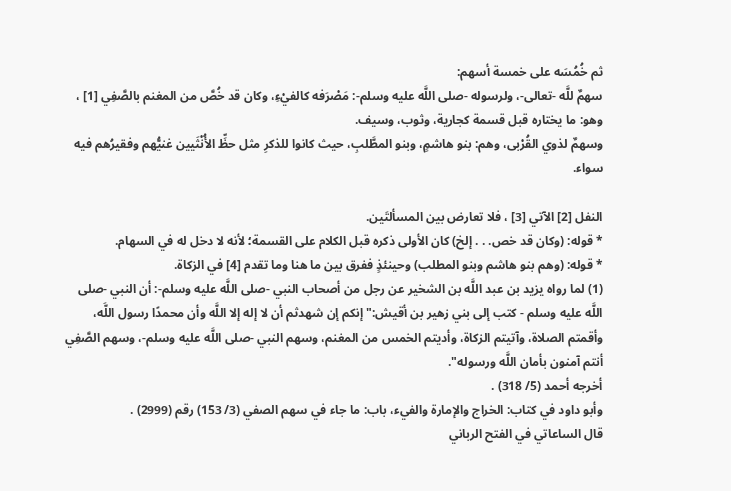ثم خُمُسَه على خمسة أسهم:
سهمٌ للَّه -تعالى-، ولرسوله -صلى اللَّه عليه وسلم-: مَصْرَفه كالفيْءِ، وكان قد خُصَّ من المغنم بالصَّفِي [1] ، وهو: ما يختاره قبل قسمة كجارية، وثوب، وسيف.
وسهمٌ لذوي القُرْبى، وهم: بنو هاشمٍ، وبنو المطَّلبِ، حيث كانوا للذكرِ مثل حظِّ الأُنْثَيين غنيُّهم وفقيرُهم فيه سواء.

النفل [2] الآتي [3] ، فلا تعارض بين المسألتَين.
* قوله: (وكان قد خص. . . إلخ) كان الأولى ذكره قبل الكلام على القسمة؛ لأنه لا دخل له في السهام.
* قوله: (وهم بنو هاشم وبنو المطلب) وحينئذٍ ففرق بين ما هنا وما تقدم [4] في الزكاة.
(1) لما رواه يزيد بن عبد اللَّه بن الشخير عن رجل من أصحاب النبي -صلى اللَّه عليه وسلم-: أن النبي -صلى اللَّه عليه وسلم - كتب إلى بني زهير بن أقيش:"إنكم إن شهدثم أن لا إله إلا اللَّه وأن محمدًا رسول اللَّه، وأقمتم الصلاة، وآتيتم الزكاة، وأديتم الخمس من المغنم، وسهم النبي -صلى اللَّه عليه وسلم-، وسهم الصَّفِي أنتم آمنون بأمان اللَّه ورسوله".
أخرجه أحمد (5/ 318) .
وأبو داود في كتاب: الخراج والإمارة والفيء، باب: ما جاء في سهم الصفي (3/ 153) رقم (2999) .
قال الساعاتي في الفتح الرباني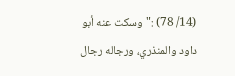(14/ 78) :"وسكت عنه أبو داود والمنذري، ورجاله رجال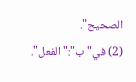الصحيح".
(2) في"ب":"الفعل".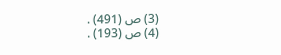(3) ص (491) .
(4) ص (193) .